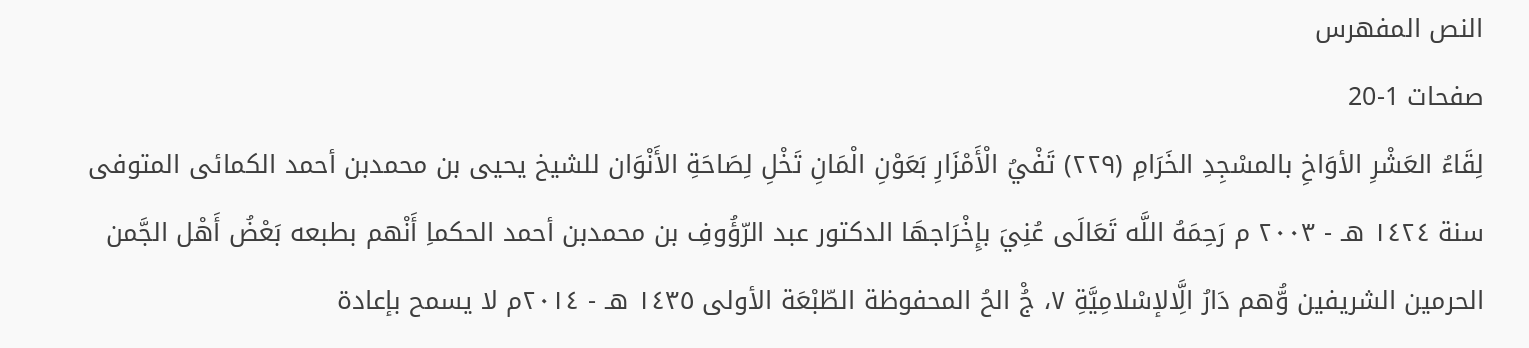النص المفهرس
صفحات 1-20
لِقَاءُ العَشْرِ الأوَاخِ بالمسْجِدِ الخَرَامِ (٢٢٩) تَفْيُ الْأَمْزَارِ بَعَوْنِ الْمَانِ تَخْلِ لِصَاحَةِ الأَنْوَان للشيخ يحيى بن محمدبن أحمد الكمائى المتوفى سنة ١٤٢٤ هـ - ٢٠٠٣ م رَحِمَهُ اللَّه تَعَالَى عُنِيَ بإِخْرَاجھَا الدكتور عبد الرّؤُوفِ بن محمدبن أحمد الحكماِ أَنْهم بطبعه بَعْضُ أَهْل الجَّمن الحرمين الشريفين وُّهم دَارُ الَِّالإسْلامِيَّةِ ٧، جُْ الحُ المحفوظة الطّبْعَة الأولى ١٤٣٥ هـ - ٢٠١٤م لا يسمح بإعادة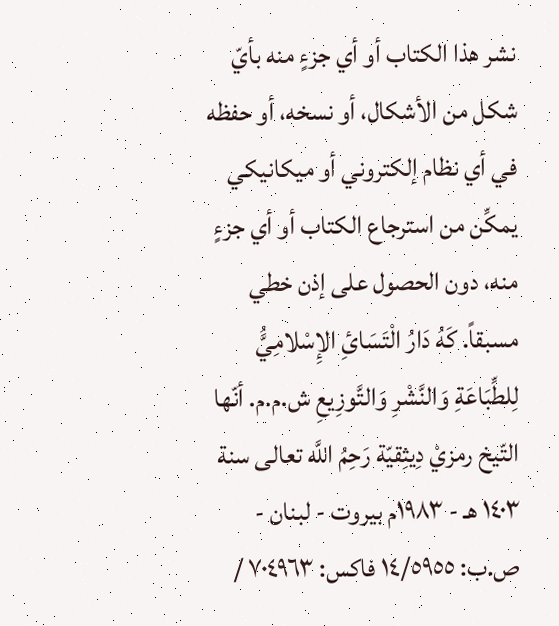نشر هذا الكتاب أو أي جزءٍ منه بأيّ شكل من الأشكال، أو نسخه، أو حفظه في أي نظام إلكتروني أو ميكانيكي يمكِّن من استرجاع الكتاب أو أي جزءٍ منه، دون الحصول على إذن خطي مسبقاً. كَهُ دَارُ الْتَسَائِ الإِسْلامِيَُّ لِلطِّبَاعَةِ وَالنَّشْرِ وَالتَّوزِيعِ ش.م.م. أنّها التّيخ رمزيْ دِيثِقيّة رَحِمُ اللَّه تعالى سنة ١٤٠٣ هـ - ١٩٨٣م بيروت - لبنان - ص.ب: ١٤/٥٩٥٥ فاكس: ٧٠٤٩٦٣ /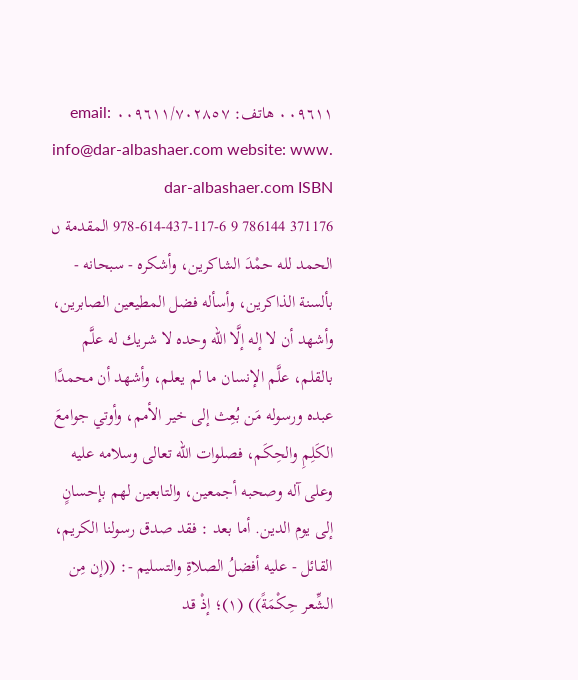٠٠٩٦١١ هاتف: ٠٠٩٦١١/٧٠٢٨٥٧ email: info@dar-albashaer.com website: www. dar-albashaer.com ISBN 978-614-437-117-6 9 786144 371176 المقدمة ں الحمد لله حمْدَ الشاكرين، وأشكره - سبحانه - بألسنة الذاكرين، وأسأله فضل المطيعين الصابرين، وأشهد أن لا إله إلَّا الله وحده لا شريك له علَّم بالقلم، علَّم الإنسان ما لم يعلم، وأشهد أن محمدًا عبده ورسوله مَن بُعِث إلى خير الأمم، وأوتي جوامعَ الكَلِمِ والحِكَم، فصلوات الله تعالى وسلامه عليه وعلى آله وصحبه أجمعين، والتابعين لهم بإحسانٍ إلى يوم الدين. أما بعد : فقد صدق رسولنا الكريم، القائل - عليه أفضلُ الصلاةِ والتسليم -: ((إن مِن الشِّعر حِكْمَةً)) (١)؛ إذْ قد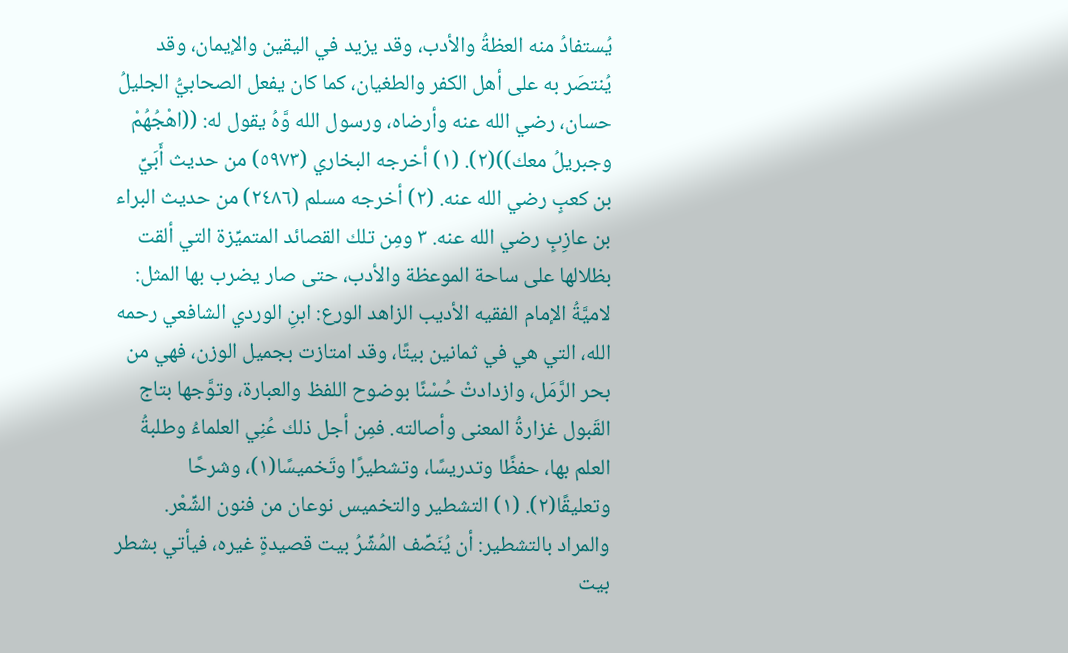يُستفادُ منه العظةُ والأدب، وقد يزيد في اليقين والإيمان، وقد يُنتصَر به على أهل الكفر والطغيان، كما كان يفعل الصحابيُّ الجليلُ حسان، رضي الله عنه وأرضاه، ورسول الله وَّهُ يقول له: ((اهْجُهُمْ وجبريلُ معك))(٢). (١) أخرجه البخاري (٥٩٧٣) من حديث أَبَيِّ بن كعبٍ رضي الله عنه. (٢) أخرجه مسلم (٢٤٨٦) من حديث البراء بن عازِبٍ رضي الله عنه. ٣ ومِن تلك القصائد المتميِّزة التي ألقت بظلالها على ساحة الموعظة والأدب، حتى صار يضرب بها المثل: لاميَّةُ الإمام الفقيه الأديب الزاهد الورع: ابنِ الوردي الشافعي رحمه الله، التي هي في ثمانين بيتًا، وقد امتازت بجميل الوزن، فهي من بحر الرَّمَل، وازدادتْ حُسْنًا بوضوح اللفظ والعبارة، وتوَّجها بتاج القَبول غزارةُ المعنى وأصالته. فمِن أجل ذلك عُنِي العلماءُ وطلبةُ العلم بها، حفظًا وتدريسًا، وتشطيرًا وتَخميسًا(١)، وشرحًا وتعليقًا(٢). (١) التشطير والتخميس نوعان من فنون الشِّعْر. والمراد بالتشطير: أن يُنَصِّف المُشِّرُ بيت قصيدةٍ غيره، فيأتي بشطر بيت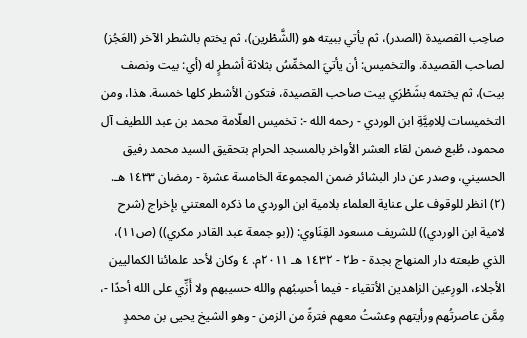صاحِب القصيدة (الصدر)، ثم يأتي ببيته هو (الشَّطْرين)، ثم يختم بالشطر الآخر (العَجُز) لصاحب القصيدة. والتخميس: أن يأتيَ المخمِّسُ بثلاثة أشطرٍ له (أي: بيت ونصف بيت)، ثم يختمه بشَطْرَي بيت صاحب القصيدة، فتكون الأشطر كلها خمسة. هذا، ومن التخميسات لِلامِيَّةِ ابن الوردي - رحمه الله -: تخميس العلّامة محمد بن عبد اللطيف آل محمود، طُبع ضمن لقاء العشر الأواخر بالمسجد الحرام بتحقيق السيد محمد رفيق الحسيني، وصدر عن دار البشائر ضمن المجموعة الخامسة عشرة - رمضان ١٤٣٣ هـ. (٢) انظر للوقوف على عناية العلماء بلامية ابن الوردي ما ذكره المعتني بإخراج (شرح لامية ابن الوردي)) للشريف مسعود القِنَاوي: ((بو جمعة عبد القادر مكري)) (ص١١)، الذي طبعته دار المنهاج بجدة - ط٢ - ١٤٣٢ هـ ٢٠١١م. ٤ وكان لأحد علمائنا الكماليين الأجلاء، الورِعين الزاهدين الأتقياء - فيما أحسِبُهم والله حسيبهم ولا أَزِّي على الله أحدًا -، مِمَّن عاصرتُهم ورأيتهم وعشتُ معهم فترةً من الزمن - وهو الشيخ يحيى بن محمدٍ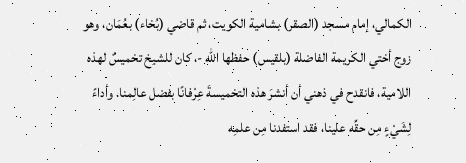الكمالي، إمام مسجد (الصقر) بشامية الكويت، ثم قاضي (بُخاء) بعُمَان، وهو زوج أختي الكريمة الفاضلة (بلقيس) حفظها الله -، كان للشيخ تخميسٌ لهذه اللامية، فانقدح في ذهني أن أنشرَ هذه التخميسةَ عِرْفانًا بفضل عالِمنا، وأداءً لِشَيْءٍ مِن حقِّه علينا، فقد استفدنا مِن علمِه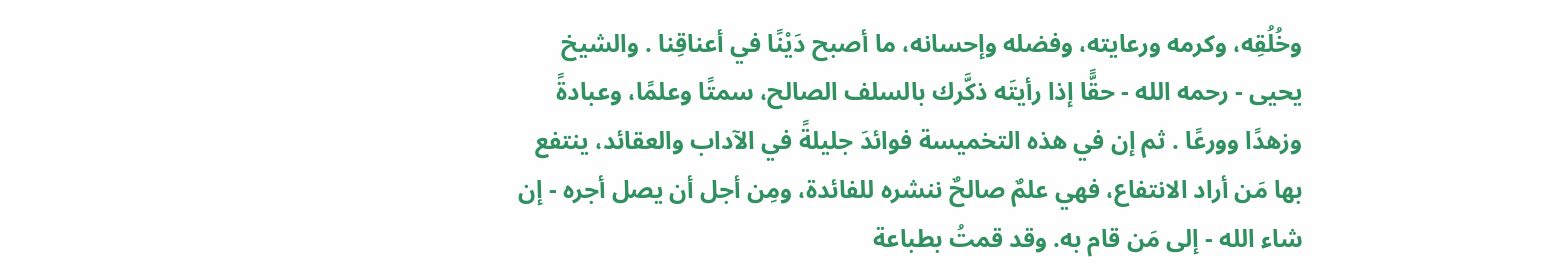وخُلُقِه، وكرمه ورعايته، وفضله وإحسانه، ما أصبح دَيْنًا في أعناقِنا . والشيخ يحيى - رحمه الله - حقًّا إذا رأيتَه ذكَّرك بالسلف الصالح، سمتًا وعلمًا، وعبادةً وزهدًا وورعًا . ثم إن في هذه التخميسة فوائدَ جليلةً في الآداب والعقائد، ينتفع بها مَن أراد الانتفاع، فهي علمٌ صالحٌ ننشره للفائدة، ومِن أجل أن يصل أجره - إن شاء الله - إلى مَن قام به. وقد قمتُ بطباعة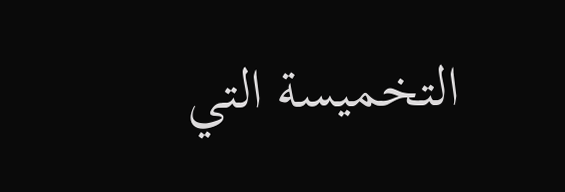التخميسة التي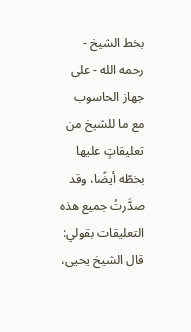بخط الشيخ - رحمه الله - على جهاز الحاسوب مع ما للشيخ من تعليقاتٍ عليها بخطّه أيضًا، وقد صدَّرتُ جميع هذه التعليقات بقولي: قال الشيخ يحيى،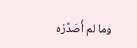وما لم أُصَدِّرْه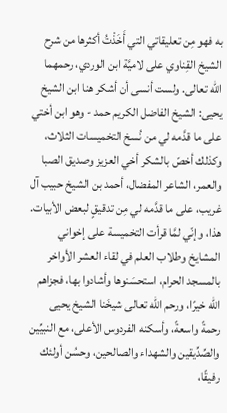به فهو مِن تعليقاتي التي أَخَذْتُ أكثرها من شرح الشيخ القِناوي على لاميَّة ابن الوردي، رحمهما الله تعالی. ولست أنسى أن أشكر هنا ابن الشيخ يحيى: الشيخ الفاضل الكريم حمد - وهو ابن أختي على ما قدَّمه لي من نُسخ التخميسات الثلاث، وكذلك أخصّ بالشكر أخي العزيز وصديق الصبا والعمر، الشاعر المفضال، أحمد بن الشيخ حبيب آل غريب، على ما قدَّمه لي مِن تدقيقٍ لبعض الأبيات. هذا، وإنّي لمَّا قرأت التخميسة على إخواني المشايخ وطلاب العلم في لقاء العشر الأواخر بالمسجد الحرام، استحسَنوها وأشادوا بها، فجزاهم الله خيرًا، ورحم الله تعالى شيخَنا الشيخ يحيى رحمةً واسعةً، وأسكنه الفردوس الأعلى، مع النبيِّين والصِّدِّيقين والشهداء والصالحين، وحسُن أولئك رفيقًا،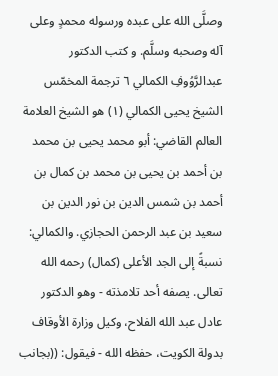وصلَّى الله على عبده ورسوله محمدٍ وعلى آله وصحبه وسلَّم. و کتب الدكتور عبدالرَّوُوفِ الكمالي ٦ ترجمة المخمّس الشيخ يحيى الكمالي (١) هو الشيخ العلامة العالم القاضي: أبو محمد يحيى بن محمد بن أحمد بن یحیی بن محمد بن کمال بن أحمد بن شمس الدین بن نور الدين بن سعيد بن عبد الرحمن الحجازي. والكمالي: نسبةً إلى الجد الأعلى (كمال) رحمه الله تعالى. يصفه أحد تلامذته - وهو الدكتور عادل عبد الله الفلاح، وكيل وزارة الأوقاف بدولة الكويت، حفظه الله - فيقول: ((بجانب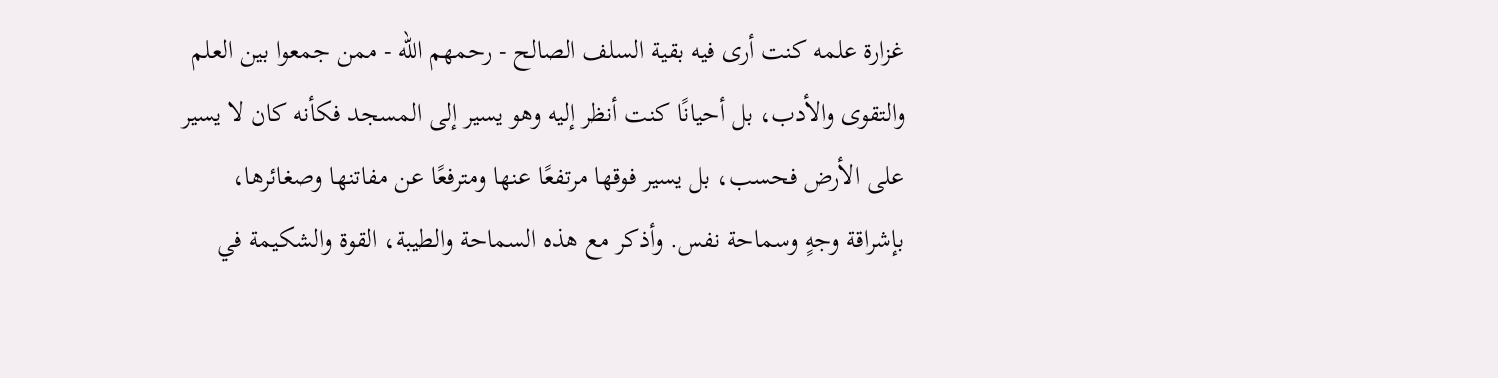غزارة علمه كنت أرى فيه بقية السلف الصالح - رحمهم الله - ممن جمعوا بين العلم والتقوى والأدب، بل أحيانًا كنت أنظر إليه وهو يسير إلى المسجد فكأنه كان لا يسير على الأرض فحسب، بل يسير فوقها مرتفعًا عنها ومترفعًا عن مفاتنها وصغائرها، بإشراقة وجهٍ وسماحة نفس. وأذكر مع هذه السماحة والطيبة، القوة والشكيمة في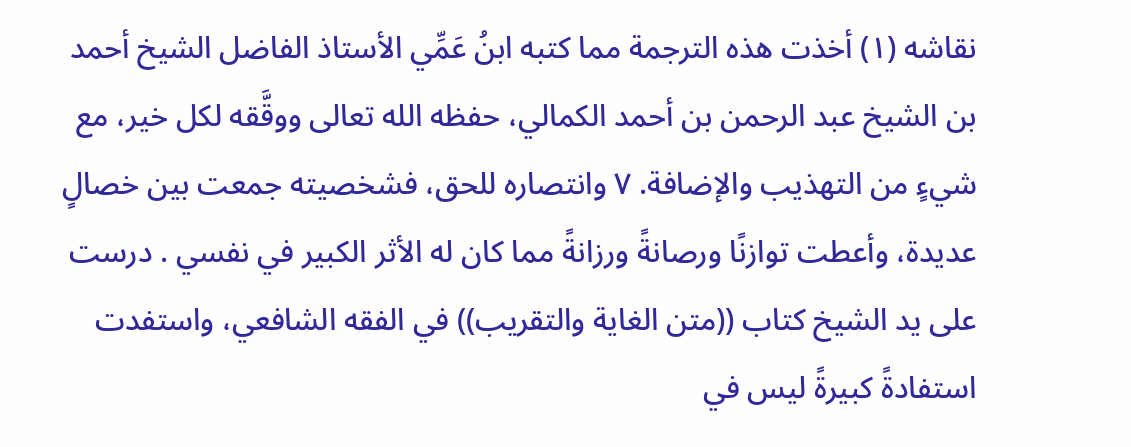نقاشه (١) أخذت هذه الترجمة مما كتبه ابنُ عَمِّي الأستاذ الفاضل الشيخ أحمد بن الشيخ عبد الرحمن بن أحمد الكمالي، حفظه الله تعالى ووقَّقه لكل خير، مع شيءٍ من التهذيب والإضافة. ٧ وانتصاره للحق، فشخصيته جمعت بين خصالٍ عديدة، وأعطت توازنًا ورصانةً ورزانةً مما كان له الأثر الكبير في نفسي . درست على يد الشيخ كتاب ((متن الغاية والتقريب)) في الفقه الشافعي، واستفدت استفادةً كبيرةً ليس في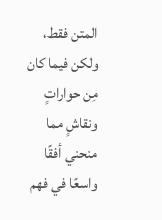المتن فقط، ولكن فيما كان مِن حواراتٍ ونقاشٍ مما منحني أفقًا واسعًا في فهم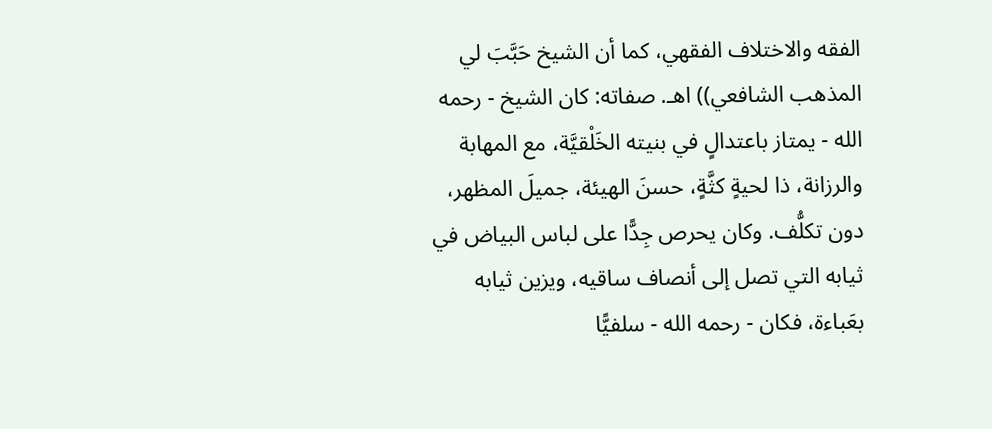الفقه والاختلاف الفقهي، كما أن الشيخ حَبَّبَ لي المذهب الشافعي)) اهـ. صفاته: كان الشيخ - رحمه الله - يمتاز باعتدالٍ في بنيته الخَلْقيَّة، مع المهابة والرزانة، ذا لحيةٍ كثَّةٍ، حسنَ الهيئة، جميلَ المظهر، دون تكلُّف. وكان يحرص جِدًّا على لباس البياض في ثيابه التي تصل إلى أنصاف ساقيه، ويزين ثيابه بعَباءة، فكان - رحمه الله - سلفيًّا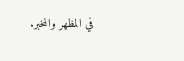في المظهر والمخبر.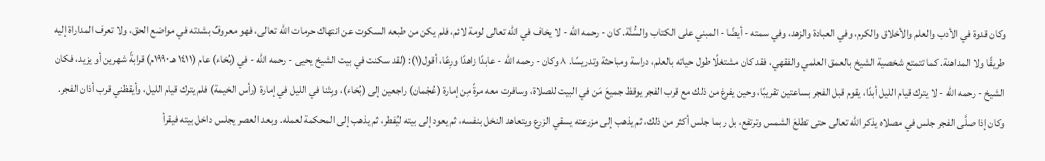وكان قدوة في الأدب والعلم والأخلاق والكرم، وفي العبادة والزهد، وفي سمته - أيضًا - المبني على الكتاب والسُّنَّة. كان - رحمه الله - لا يخاف في الله تعالى لومة لائم، فلم يكن من طبعه السكوت عن انتهاك حرمات الله تعالى، فهو معروفٌ بشدته في مواضع الحق، ولا تعرف المداراة إليه طريقًا ولا المداهنة. كما تتمتع شخصية الشيخ بالعمق العلمي والفقهي، فقد كان مشتغلًا طول حياته بالعلم، دراسة ومباحثة وتدريسًا. ٨ وكان - رحمه الله - عابدًا زاهدًا ورِعًا، أقول(١): (لقد سكنت في بيت الشيخ يحيى - رحمه الله - في (بُخاء) عام (١٤١١ هـ ١٩٩٠م) قرابةً شهرين أو يزيد، فكان الشيخ - رحمه الله - لا يترك قيام الليل أبدًا، يقوم قبل الفجر بساعتين تقريبًا، وحين يفرغ من ذلك مع قرب الفجر يوقظ جميعَ مَن في البيت للصلاة، وسافرت معه مرةً مِن إمارة (عُجْمان) راجعين إلى (بُخاء)، وبِتْنا في الليل في إمارة (رأس الخيمة) فلم يترك قيام الليل، وأيقظني قرب أذان الفجر. وكان إذا صلَّى الفجر جلس في مصلاه يذكر الله تعالى حتى تطلعَ الشمس وترتفع، بل ربما جلس أكثر من ذلك، ثم يذهب إلى مزرعته يسقي الزرع ويتعاهد النخل بنفسه، ثم يعود إلى بيته ليُفطر، ثم يذهب إلى المحكمة لعمله. وبعد العصر يجلس داخل بيته فيقرأ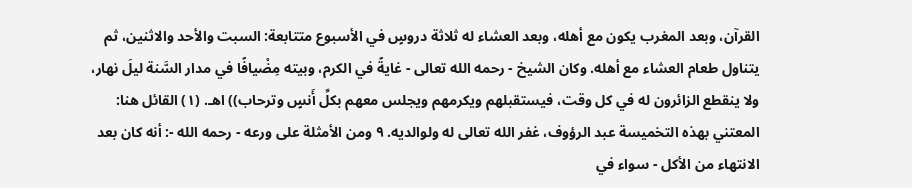القرآن، وبعد المغرب يكون مع أهله، وبعد العشاء له ثلاثة دروسٍ في الأسبوع متتابعة: السبت والأحد والاثنين، ثم يتناول طعام العشاء مع أهله. وكان الشيخ - رحمه الله تعالى - غايةً في الكرم، وبيته مِضْيافًا في مدار السَّنة ليلَ نهار، ولا ينقطع الزائرون له في كل وقت، فيستقبلهم ويكرمهم ويجلس معهم بكلِّ أَنسٍ وترحاب)) اهـ. (١) القائل هنا: المعتني بهذه التخميسة عبد الرؤوف، غفر الله تعالى له ولوالديه. ٩ ومن الأمثلة على ورعه - رحمه الله -: أنه كان بعد الانتهاء من الأكل - سواء في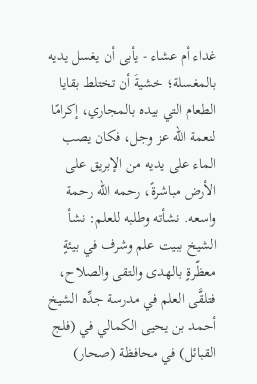غداء أم عشاء - يأبى أن يغسل يديه بالمغسلة؛ خشيةَ أن تختلط بقايا الطعام التي بيده بالمجاري، إكرامًا لنعمة الله عز وجل، فكان يصب الماء على يديه من الإبريق على الأرض مباشرةً، رحمه الله رحمة واسعه. نشأته وطلبه للعلم: نشأ الشيخ ببيت علم وشرف في بيئةٍ معظّرةٍ بالهدى والتقى والصلاح، فتلقَّى العلم في مدرسة جدِّه الشيخ أحمد بن يحيى الكمالي في (فلج القبائل) في محافظة (صحار)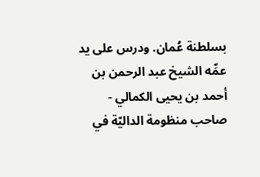بسلطنة عُمان. ودرس على يد عمِّه الشيخ عبد الرحمن بن أحمد بن يحيى الكمالي - صاحب منظومة الداليّة في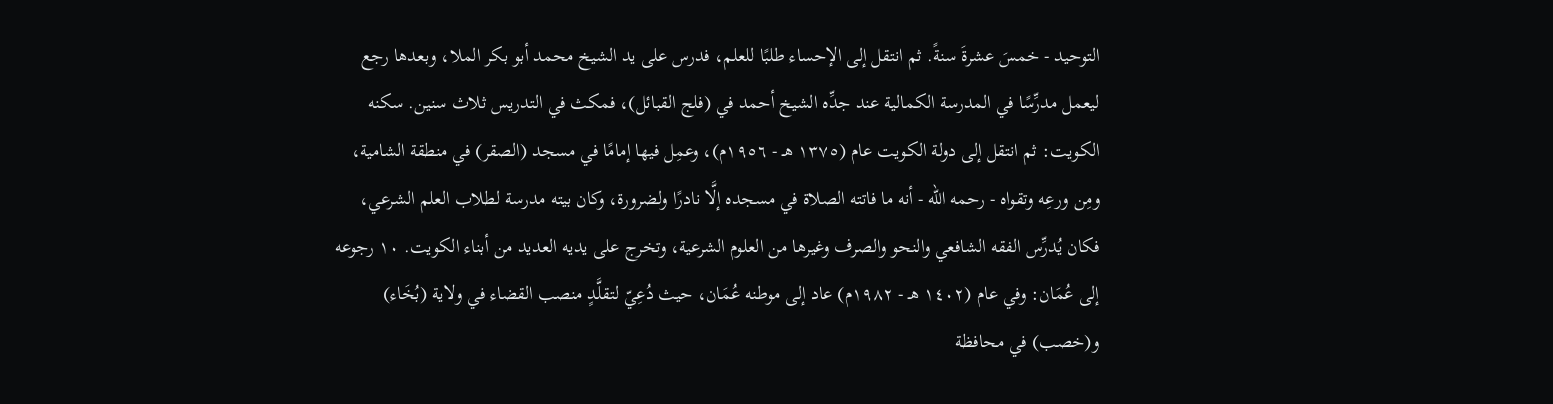التوحيد - خمسَ عشرةَ سنةً. ثم انتقل إلى الإحساء طلبًا للعلم، فدرس على يد الشيخ محمد أبو بكر الملا، وبعدها رجع ليعمل مدرِّسًا في المدرسة الكمالية عند جدِّه الشيخ أحمد في (فلج القبائل)، فمكث في التدريس ثلاث سنين. سكنه الكويت: ثم انتقل إلى دولة الكويت عام (١٣٧٥ هـ - ١٩٥٦م)، وعمِل فيها إمامًا في مسجد (الصقر) في منطقة الشامية، ومِن ورعِه وتقواه - رحمه الله - أنه ما فاتته الصلاة في مسجده إلَّا نادرًا ولضرورة، وكان بيته مدرسة لطلاب العلم الشرعي، فكان يُدرِّس الفقه الشافعي والنحو والصرف وغيرها من العلوم الشرعية، وتخرج على يديه العديد من أبناء الكويت. ١٠ رجوعه إلى عُمَان: وفي عام (١٤٠٢ هـ - ١٩٨٢م) عاد إلى موطنه عُمَان، حيث دُعِيّ لتقلَّدٍ منصب القضاء في ولاية (بُخَاء) و(خصب) في محافظة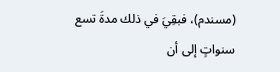(مسندم)، فبقِيَ في ذلك مدةَ تسع سنواتٍ إلى أن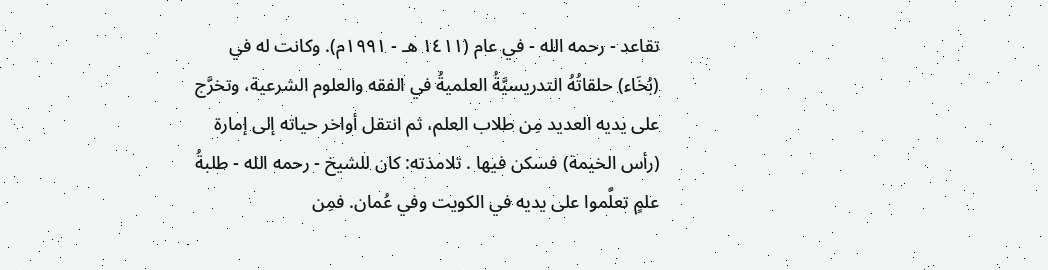تقاعد - رحمه الله - في عام (١٤١١ هـ - ١٩٩١م). وكانت له في (بُخَاء) حلقاتُهُ التدريسيَّةُ العلميةُ في الفقه والعلوم الشرعية، وتخرَّج على يديه العديد مِن طلاب العلم، ثم انتقل أواخر حياته إلى إمارة (رأس الخيمة) فسكن فيها . تلامذته: كان للشيخ - رحمه الله - طلبةُ علمٍ تعلَّموا على يديه في الكويت وفي عُمان. فمِن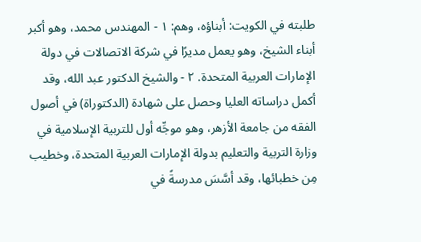طلبته في الكويت: أبناؤه، وهم: ١ - المهندس محمد، وهو أكبر أبناء الشيخ، وهو يعمل مديرًا في شركة الاتصالات في دولة الإمارات العربية المتحدة. ٢ - والشيخ الدكتور عبد الله، وقد أكمل دراساته العليا وحصل على شهادة (الدكتوراة) في أصول الفقه من جامعة الأزهر، وهو موجِّه أول للتربية الإسلامية في وزارة التربية والتعليم بدولة الإمارات العربية المتحدة، وخطيب مِن خطبائها، وقد أسَّسَ مدرسةً في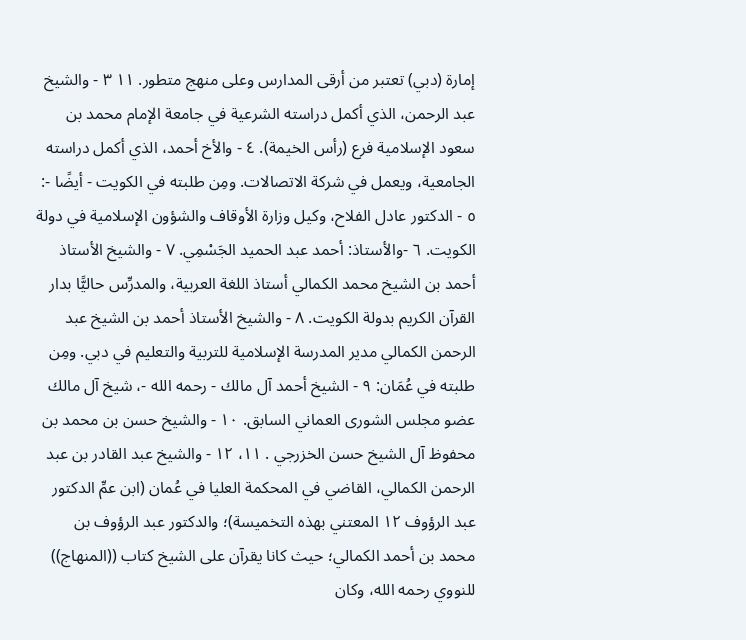إمارة (دبي) تعتبر من أرقى المدارس وعلى منهج متطور. ١١ ٣ - والشيخ عبد الرحمن، الذي أكمل دراسته الشرعية في جامعة الإمام محمد بن سعود الإسلامية فرع (رأس الخيمة). ٤ - والأخ أحمد، الذي أكمل دراسته الجامعية، ويعمل في شركة الاتصالات. ومِن طلبته في الكويت - أيضًا -: ٥ - الدكتور عادل الفلاح، وكيل وزارة الأوقاف والشؤون الإسلامية في دولة الكويت. ٦ -والأستاذ: أحمد عبد الحميد الجَسْمِي. ٧ - والشيخ الأستاذ أحمد بن الشيخ محمد الكمالي أستاذ اللغة العربية، والمدرِّس حاليًّا بدار القرآن الكريم بدولة الكويت. ٨ - والشيخ الأستاذ أحمد بن الشيخ عبد الرحمن الكمالي مدير المدرسة الإسلامية للتربية والتعليم في دبي. ومِن طلبته في عُمَان: ٩ - الشيخ أحمد آل مالك - رحمه الله -، شيخ آل مالك عضو مجلس الشورى العماني السابق. ١٠ - والشيخ حسن بن محمد بن محفوظ آل الشيخ حسن الخزرجي . ١١، ١٢ - والشيخ عبد القادر بن عبد الرحمن الكمالي، القاضي في المحكمة العليا في عُمان (ابن عمِّ الدكتور عبد الرؤوف ١٢ المعتني بهذه التخميسة)؛ والدكتور عبد الرؤوف بن محمد بن أحمد الكمالي؛ حيث كانا يقرآن على الشيخ كتاب ((المنهاج)) للنووي رحمه الله، وكان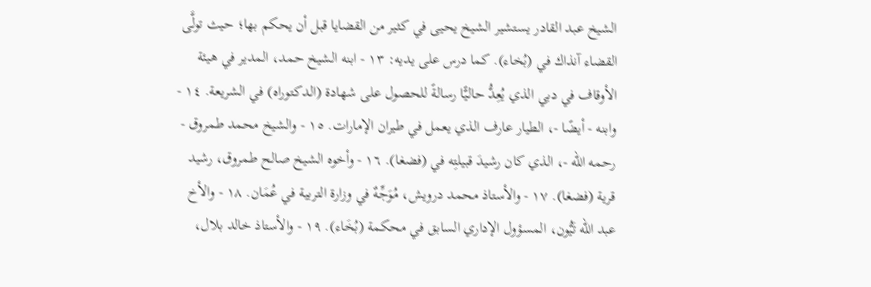الشيخ عبد القادر يستشير الشيخ يحيى في كثير من القضايا قبل أن يحكم بها؛ حيث تولَّى القضاء آنذاك في (بُخاء). کما درس علی یدیه: ١٣ - ابنه الشيخ حمد، المدير في هيئة الأوقاف في دبي الذي يُعِدُّ حاليًّا رسالةً للحصول على شهادة (الدكتوراه) في الشريعة. ١٤ - وابنه - أيضًا -، الطيار عارف الذي يعمل في طيران الإمارات. ١٥ - والشيخ محمد طمروق - رحمه الله -، الذي كان رشيدَ قبيلتِه في (فضغا). ١٦ - وأخوه الشيخ صالح طمروق، رشيد قرية (فضغا). ١٧ - والأستاذ محمد درويش، مُوَجِّهٌ في وزارة التربية في عُمَان. ١٨ - والأخ عبد الله تَيُّون، المسؤول الإداري السابق في محكمة (بُخَاء). ١٩ - والأستاذ خالد بلال،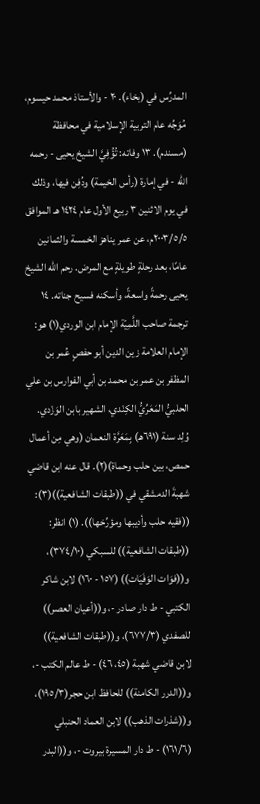المدرِّس في (بخاء). ٢٠ - والأستاذ محمد حيسوم، مُوَجِّه عام التربية الإسلامية في محافظة (مسندم). ١٣ وفاته: تُؤُفِيَّ الشيخ يحيى - رحمه الله - في إمارة (رأس الخيمة) ودُفِن فيها، وذلك في يوم الاثنين ٣ ربيع الأول عام ١٤٢٤ هـ الموافق ٢٠٠٣/٥/٥م، عن عمر يناهز الخمسة والثمانين عامًا، بعد رحلةٍ طويلةٍ مع المرض. رحم الله الشيخ يحيى رحمةً واسعةً، وأسكنه فسيح جناته. ١٤ ترجمة صاحب اللَّمِيّة الإمام ابن الوردي(١) هو: الإمام العلامة زين الدين أبو حفصٍ عُمر بن المظفر بن عمر بن محمد بن أبي الفوارس بن علي الحلبيُّ المَعَرِّيُّ الكِنْدي، الشهير بابن الوَزْدي. وُلِد سنة (٦٩١هـ) بِمَعَرَّة النعمان (وهي مِن أعمال حمص، بين حلب وحماة)(٢). قال عنه ابن قاضي شهبةَ الدمشقي في ((طبقات الشافعية))(٣): ((فقيه حلب وأديبها ومؤرِّخها)). (١) انظر: ((طبقات الشافعية)) للسبكي (٣٧٤/١٠)، و((فوَات الوَفَيَات)) (١٥٧ - ١٦٠) لابن شاكر الكتبي - ط دار صادر -، و((أعيان العصر)) للصفدي (٦٧٧/٣)، و((طبقات الشافعية)) لابن قاضي شهبة (٤٥، ٤٦) - ط عالم الكتب -، و((الدرر الكامنة)) للحافظ ابن حجر(١٩٥/٣)، و((شذرات الذهب)) لابن العماد الحنبلي (١٦١/٦) - ط دار المسيرة بيروت -، و((البدر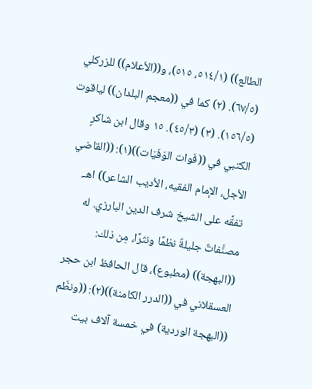الطالع)) (٥١٤/١، ٥١٥)، و((الأعلام)) للزركلي (٦٧/٥). (٢) كما في ((معجم البلدان)) لياقوت (١٥٦/٥). (٣) (٤٥/٣). ١٥ وقال ابن شاكرٍ الكتبي في ((فَوات الوَفَيَات))(١): ((القاضي الأجل، الإمام الفقيه، الأديب الشاعر)) اهـ. تفقَّه على الشيخ شرف الدين البارزي. له مصنَّفاتٌ جليلةٌ نظمًا ونثرًا، مِن ذلك: ((البهجة)) (مطبوع)، قال الحافظ ابن حجر العسقلاني في ((الدرر الكامنة))(٢): ((ونظَم ((البهجة الوردية) في خمسة آلاف بيت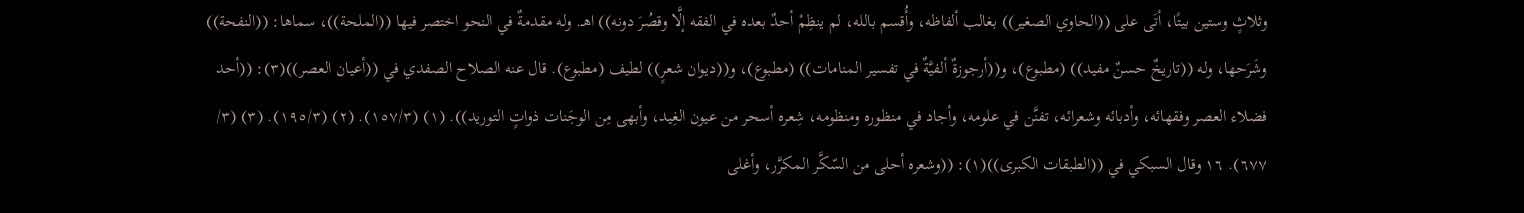وثلاثٍ وستين بيتًا، أتَى على ((الحاوي الصغير)) بغالب ألفاظه، وأُقسم بالله، لم ينظِمْ أحدٌ بعده في الفقه إلَّا وقصُرَ دونه)) اهـ. وله مقدمةٌ في النحو اختصر فيها ((الملحة))، سماها: ((النفحة)) وشَرَحها، وله ((تاريخٌ حسنٌ مفيد)) (مطبوع)، و((أرجوزةٌ ألفيَّةٌ في تفسير المنامات)) (مطبوع)، و((ديوان شعرٍ)) لطيف (مطبوع). قال عنه الصلاح الصفدي في ((أعيان العصر))(٣): ((أحد فضلاء العصر وفقهائه، وأدبائه وشعرائه، تفنَّن في علومه، وأجاد في منظوره ومنظومه، شِعره أسحر من عيون الغِيد، وأبهى مِن الوجَنات ذواتٍ التوريد)). (١) (١٥٧/٣). (٢) (١٩٥/٣). (٣) (٣/ ٦٧٧). ١٦ وقال السبكي في ((الطبقات الكبرى))(١): ((وشعره أحلى من السّكَّر المكرَّر، وأغلى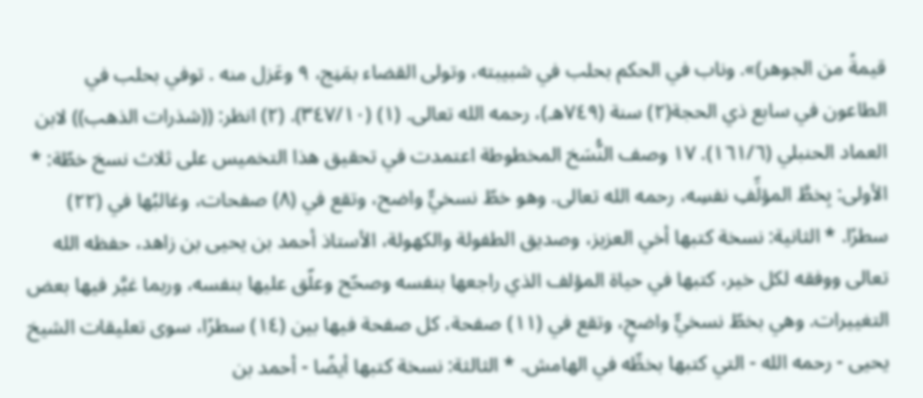قيمةً من الجوهر)». وناب في الحكم بحلب في شبيبته، وتولى القضاء بمَنِج، ٩ وعَزل منه . توفي بحلب في الطاعون في سابع ذي الحجة(٢) سنة (٧٤٩هـ)، رحمه الله تعالى. (١) (٣٤٧/١٠). (٢) انظر: ((شذرات الذهب)) لابن العماد الحنبلي (١٦١/٦). ١٧ وصف النُّسَخ المخطوطة اعتمدت في تحقيق هذا التخميس على ثلاث نسخ خطّة: * الأولى: بِخطَّ المؤلِّفِ نفسِه، رحمه الله تعالى. وهو خطّ نسخيٍّ واضح، وتقع في (٨) صفحات، وغالبُها في (٢٢) سطرًا. * الثانية: نسخة كتبها أخي العزيز، وصديق الطفولة والكهولة، الأستاذ أحمد بن يحيى بن زاهد، حفظه الله تعالى ووفقه لكل خير، كتبها في حياة المؤلف الذي راجعها بنفسه وصحّح وعلّق عليها بنفسه، وربما غيَّر فيها بعض التغييرات. وهي بخطّ نسخيٍّ واضحٍ، وتقع في (١١) صفحة، كل صفحة فيها بين (١٤) سطرًا، سوى تعليقات الشيخ يحيى - رحمه الله - التي كتبها بخطِّه في الهامش. * الثالثة: نسخة كتبها أيضًا - أحمد بن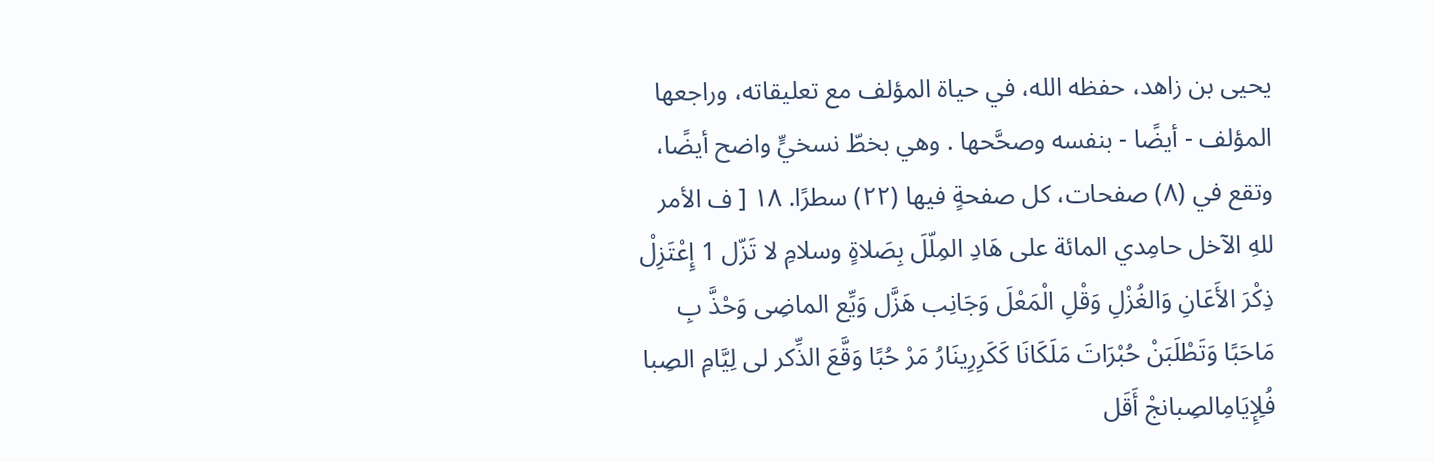يحيى بن زاهد، حفظه الله، في حياة المؤلف مع تعليقاته، وراجعها المؤلف - أيضًا - بنفسه وصحَّحها . وهي بخطّ نسخيٍّ واضح أيضًا، وتقع في (٨) صفحات، كل صفحةٍ فيها (٢٢) سطرًا. ١٨ [ ف الأمر للهِ الآخل حامِدي المائة على هَادِ المِلّلَ بِصَلاةٍ وسلامِ لا تَزّل 1 إِعْتَزِلْ ذِكْرَ الأَعَانِ وَالغُزْلِ وَقْلِ الْمَعْلَ وَجَانِب هَزَّل وَيِّع الماضِى وَحْذَّ بِ مَاحَبًا وَتَطْلَبَنْ حُبْرَاتَ مَلَكَانَا كَكَرِرِينَارُ مَرْ حُبًا وَقَّعَ الذِّكر لى لِيَّامِ الصِبا فُلِإِيَامِالصِبانجْ أَقَل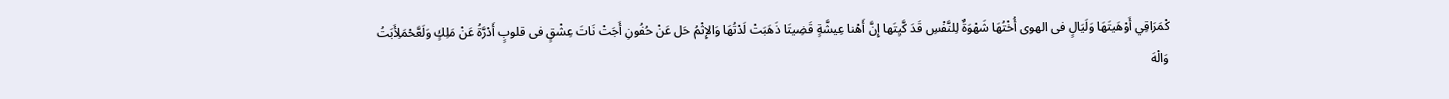كْمَرَاقِي أَوْهَيتَهَا وَلَيَالٍ فى الهوى أُخْتُهَا شَهْوَةٌ لِلنَّفْسِ قَدَ كَّيِتَها إِنَّ أَهْنا عِيشَّةٍ قَضِيتَا ذَهَبَتْ لَدْتُهَا وَالإِثْمُ حَل عَنْ حُفُونِ أَجَتْ نَاتَ عِشْقٍ فى قلوبٍ أَدْرَّةُ عَنْ مَلِكٍ وَلَعَّحْمَلِأَبَتُ وَالْهَ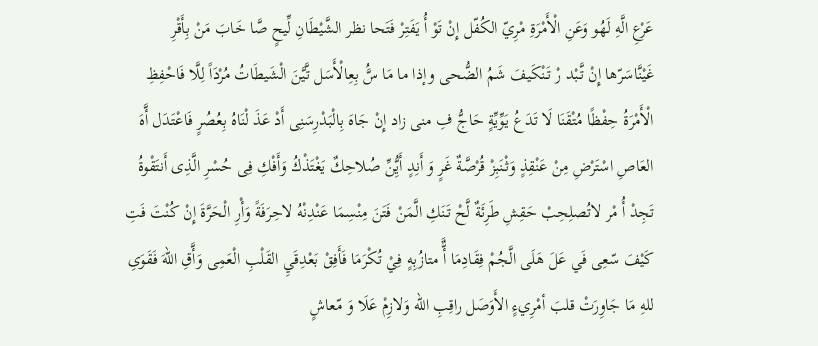عَرْعِ الَّهِ لَهُو وَعَنِ الْأَمْرَةِ مْرِيّ الكُفّل إِنْ تَوْ أُ يَفَتِرْ فَتَحا نظر الشَّيْطَانِ لِّيحٍ صَّا خَابَ مَنْ بِأَقْرِ غَيْنَّاسَرّها إِنْ تَّبْد رْ تَنْكَيفَ شَمُ الضُّحى وإذا ما مَا سَُّ بِعِالْأَسَل تَّيَّنَ الْشَيطَاتُ مُرْدَاً لِلَّا فَاحْفِظِ الْأَمْرَةُ حِفْظًا مُتْقَنَا لَا تَدَعُ يَوِّيِّةٍ حَاجُّ فِ منى زاد إِنْ جَاهَ بِالْبَدْرِسَنِى أَدْ عَذَ لْنَاهُ بِعُصُرٍ فَاعْتَدَل أَّهَ العَاصِ اسْتَرْضِ مِنْ عَنْقِذٍ وَثْنَبِزْ قُرْصَّةٌ غَرٍ وَ أَنِدٍ أَيُِّنِّ صُلاحِكٌ يَغْتَذْكُ وَأَفْكِ فِى حُسْرِ الَّذِى أَنتَقْوةُ تَجِدْ أُ مْر لاتُصلِحِبْ حَقِشِ طَرِئَةٌ لَّحْ تَنَكِ الَّمَنْ فَتَنَ مِنْسِمَا عَنْدِنْهُ لاحِرَفَةً وَأْرِ الْحَرَّةَ إِنْ كُنْتَ فَتِ كَيْفَ سّعِى فَي عَلَ هَلَى الَّجُمْ فِقَادِمَا أٌَّ متازُبِهٍ فِيْ تُكْرَمَا فَأَفِقْ بَعْدِقَيِ القَلْبِ الْعَمِى وَأَّقِ اللهَ فَقَوَىِ للهِ مَا جَاوِرَتْ قلبَ أمْرِيءٍ الأَوَصَل راقِبِ الله وَلازِمْ عَلَا وَ مّعاشٍ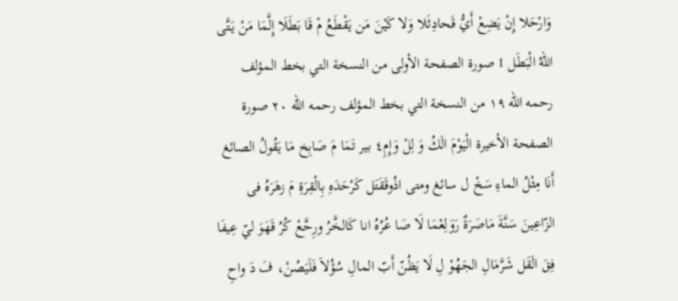وَارْحَلا إِنْ يَضِعْ أَيُّ قَحادِثَلا وَلا كَيْنَ مَن يَقْطَعُ مْ قَا بَطَلَا إِلَّمَا مَنْ يَتَّى اللهُ الْبَطَل 1 صورة الصفحة الأولى من النسخة التي بخط المؤلف رحمه الله ١٩ من النسخة التي بخط المؤلف رحمه الله ٢٠ صورة الصفحة الأخيرة الْيَوْمَ الَكُ وَ لِلْ وَإِم٤ِ بير تَمَا مَ صَابِخ مَا يَقُولُ الصائغ أَنَا مِثْلُ الماءِ سَخْ ل سائغ ومتى اذُوقَقَتَل كَرْحَدَهِ بِالْقِرَةِ مَ زهَرَهُ فى الزّاعِينَ سَنَّةَ مَاصَرَةٌ رَوَلِعْمَا لَا صَا عُرُهُ انا كَالخَّرُ ورِحَّعْ كُرُ قَهَوَ ليّ عِيفَا فِقَ الَقَل شَرَّمَالِ الجَهُوْ لِ لَا يَظُنّ أَبّ المالِ سُؤُلاَ فَلَيَصُنْ، فَ دَ واحِ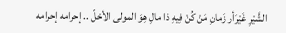الشَّيْرِ غَيْرَأر زَمانِ مَنْ كُنْ فِيهِ ذا مالِ هِوَ المولى الأحْلّ .. إحرامه إحرامه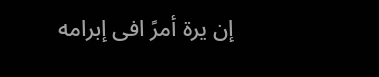إن يرة أمرً افى إبرامه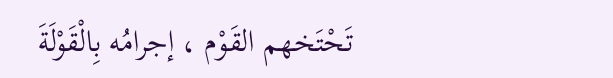تَحْتَخهم القَوْم ، إجرامُه بِالْقَوْلَةَ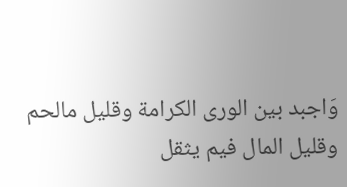وَاجبد بين الورى الكرامة وقليل مالحم وقليل المال فيم يثقل